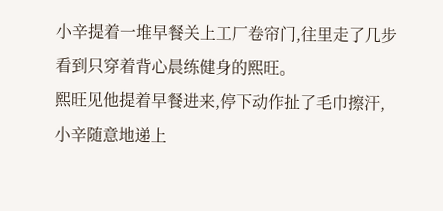小辛提着一堆早餐关上工厂卷帘门,往里走了几步看到只穿着背心晨练健身的熙旺。
熙旺见他提着早餐进来,停下动作扯了毛巾擦汗,小辛随意地递上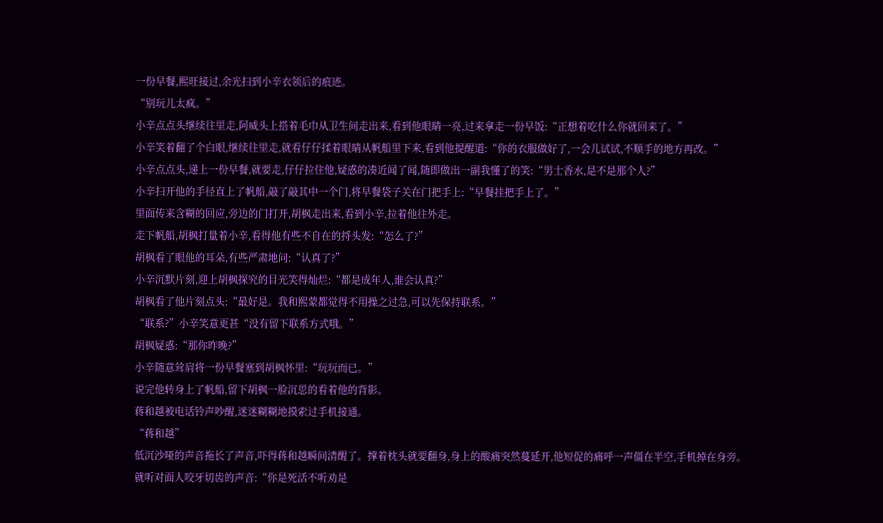一份早餐,熙旺接过,余光扫到小辛衣领后的痕迹。
“别玩儿太疯。”
小辛点点头继续往里走,阿威头上搭着毛巾从卫生间走出来,看到他眼睛一亮,过来拿走一份早饭:“正想着吃什么你就回来了。”
小辛笑着翻了个白眼,继续往里走,就看仔仔揉着眼睛从帆船里下来,看到他提醒道:“你的衣服做好了,一会儿试试,不顺手的地方再改。”
小辛点点头,递上一份早餐,就要走,仔仔拉住他,疑惑的凑近闻了闻,随即做出一副我懂了的笑:“男士香水,是不是那个人?”
小辛扫开他的手径直上了帆船,敲了敲其中一个门,将早餐袋子关在门把手上:“早餐挂把手上了。”
里面传来含糊的回应,旁边的门打开,胡枫走出来,看到小辛,拉着他往外走。
走下帆船,胡枫打量着小辛,看得他有些不自在的捋头发:“怎么了?”
胡枫看了眼他的耳朵,有些严肃地问:“认真了?”
小辛沉默片刻,迎上胡枫探究的目光笑得灿烂:“都是成年人,谁会认真?”
胡枫看了他片刻点头:“最好是。我和熙蒙都觉得不用操之过急,可以先保持联系。”
“联系?”小辛笑意更甚“没有留下联系方式哦。”
胡枫疑惑:“那你昨晚?”
小辛随意耸肩将一份早餐塞到胡枫怀里:“玩玩而已。”
说完他转身上了帆船,留下胡枫一脸沉思的看着他的背影。
蒋和越被电话铃声吵醒,迷迷糊糊地摸索过手机接通。
“蒋和越”
低沉沙哑的声音拖长了声音,吓得蒋和越瞬间清醒了。撑着枕头就要翻身,身上的酸痛突然蔓延开,他短促的痛呼一声僵在半空,手机掉在身旁。
就听对面人咬牙切齿的声音:“你是死活不听劝是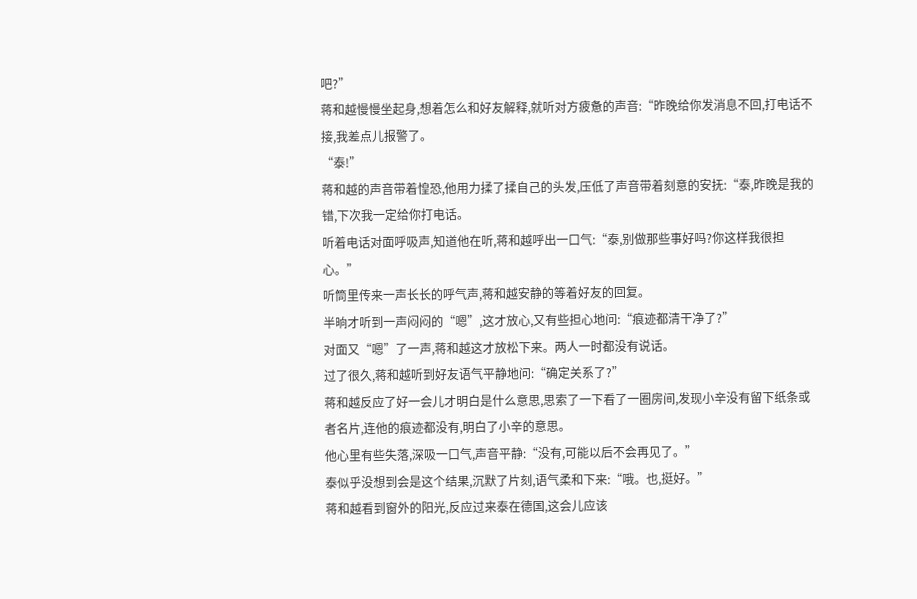吧?”
蒋和越慢慢坐起身,想着怎么和好友解释,就听对方疲惫的声音:“昨晚给你发消息不回,打电话不接,我差点儿报警了。
“泰!”
蒋和越的声音带着惶恐,他用力揉了揉自己的头发,压低了声音带着刻意的安抚:“泰,昨晚是我的错,下次我一定给你打电话。
听着电话对面呼吸声,知道他在听,蒋和越呼出一口气:“泰,别做那些事好吗?你这样我很担心。”
听筒里传来一声长长的呼气声,蒋和越安静的等着好友的回复。
半晌才听到一声闷闷的“嗯”,这才放心,又有些担心地问:“痕迹都清干净了?”
对面又“嗯”了一声,蒋和越这才放松下来。两人一时都没有说话。
过了很久,蒋和越听到好友语气平静地问:“确定关系了?”
蒋和越反应了好一会儿才明白是什么意思,思索了一下看了一圈房间,发现小辛没有留下纸条或者名片,连他的痕迹都没有,明白了小辛的意思。
他心里有些失落,深吸一口气,声音平静:“没有,可能以后不会再见了。”
泰似乎没想到会是这个结果,沉默了片刻,语气柔和下来:“哦。也,挺好。”
蒋和越看到窗外的阳光,反应过来泰在德国,这会儿应该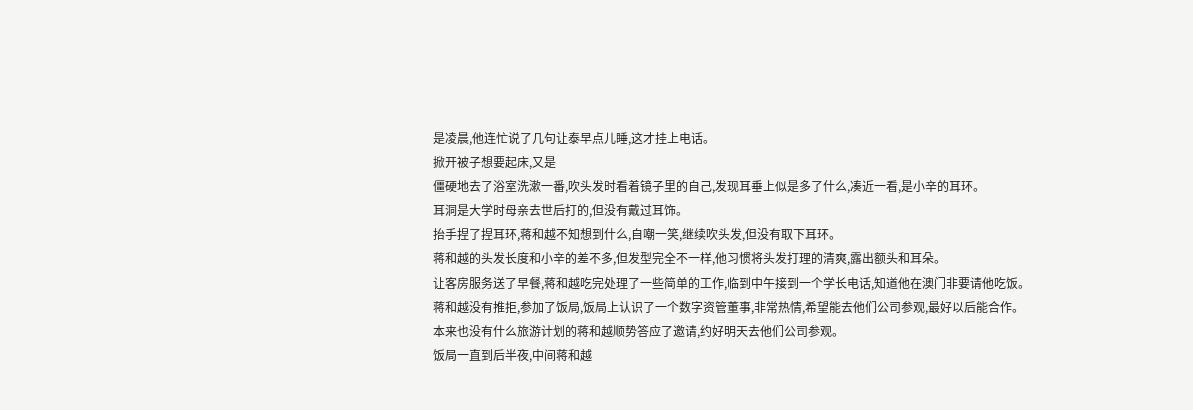是凌晨,他连忙说了几句让泰早点儿睡,这才挂上电话。
掀开被子想要起床,又是
僵硬地去了浴室洗漱一番,吹头发时看着镜子里的自己,发现耳垂上似是多了什么,凑近一看,是小辛的耳环。
耳洞是大学时母亲去世后打的,但没有戴过耳饰。
抬手捏了捏耳环,蒋和越不知想到什么,自嘲一笑,继续吹头发,但没有取下耳环。
蒋和越的头发长度和小辛的差不多,但发型完全不一样,他习惯将头发打理的清爽,露出额头和耳朵。
让客房服务送了早餐,蒋和越吃完处理了一些简单的工作,临到中午接到一个学长电话,知道他在澳门非要请他吃饭。
蒋和越没有推拒,参加了饭局,饭局上认识了一个数字资管董事,非常热情,希望能去他们公司参观,最好以后能合作。
本来也没有什么旅游计划的蒋和越顺势答应了邀请,约好明天去他们公司参观。
饭局一直到后半夜,中间蒋和越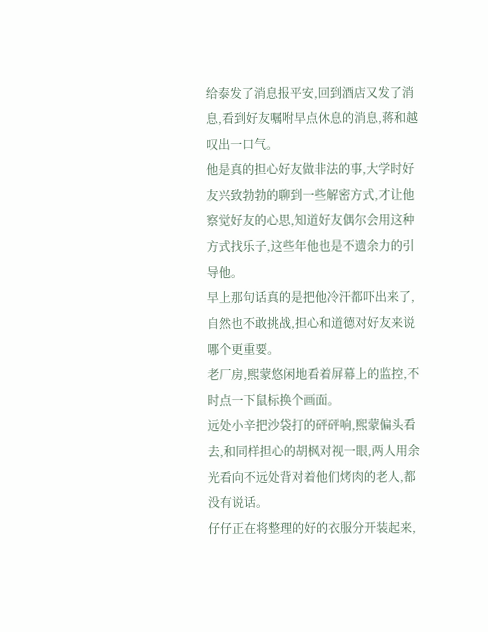给泰发了消息报平安,回到酒店又发了消息,看到好友嘱咐早点休息的消息,蒋和越叹出一口气。
他是真的担心好友做非法的事,大学时好友兴致勃勃的聊到一些解密方式,才让他察觉好友的心思,知道好友偶尔会用这种方式找乐子,这些年他也是不遗余力的引导他。
早上那句话真的是把他冷汗都吓出来了,自然也不敢挑战,担心和道德对好友来说哪个更重要。
老厂房,熙蒙悠闲地看着屏幕上的监控,不时点一下鼠标换个画面。
远处小辛把沙袋打的砰砰响,熙蒙偏头看去,和同样担心的胡枫对视一眼,两人用余光看向不远处背对着他们烤肉的老人,都没有说话。
仔仔正在将整理的好的衣服分开装起来,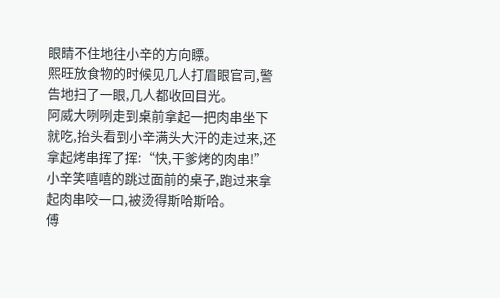眼睛不住地往小辛的方向瞟。
熙旺放食物的时候见几人打眉眼官司,警告地扫了一眼,几人都收回目光。
阿威大咧咧走到桌前拿起一把肉串坐下就吃,抬头看到小辛满头大汗的走过来,还拿起烤串挥了挥:“快,干爹烤的肉串!”
小辛笑嘻嘻的跳过面前的桌子,跑过来拿起肉串咬一口,被烫得斯哈斯哈。
傅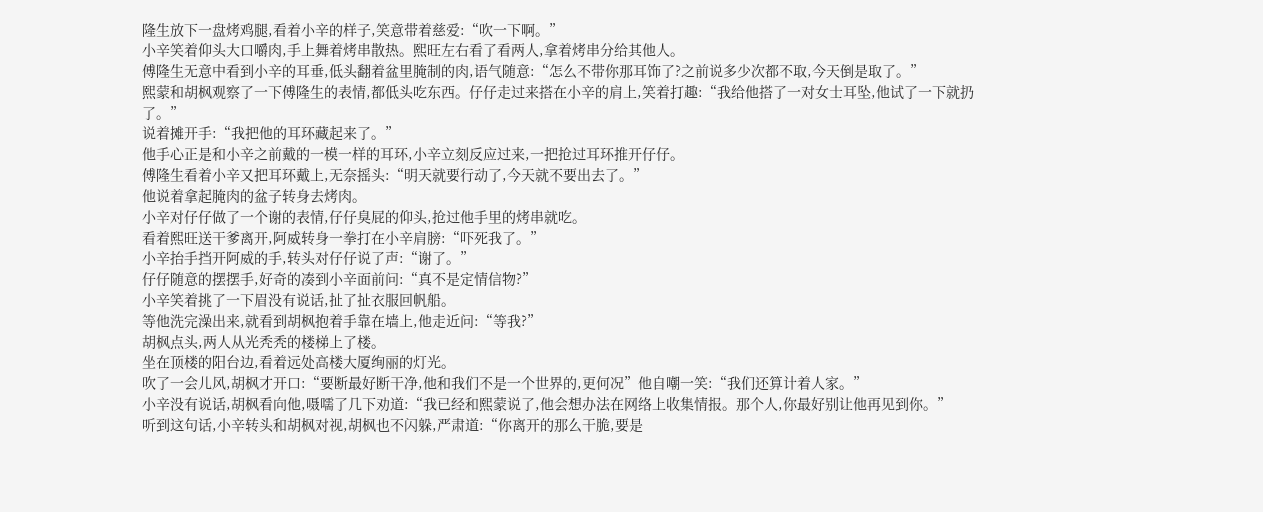隆生放下一盘烤鸡腿,看着小辛的样子,笑意带着慈爱:“吹一下啊。”
小辛笑着仰头大口嚼肉,手上舞着烤串散热。熙旺左右看了看两人,拿着烤串分给其他人。
傅隆生无意中看到小辛的耳垂,低头翻着盆里腌制的肉,语气随意:“怎么不带你那耳饰了?之前说多少次都不取,今天倒是取了。”
熙蒙和胡枫观察了一下傅隆生的表情,都低头吃东西。仔仔走过来搭在小辛的肩上,笑着打趣:“我给他搭了一对女士耳坠,他试了一下就扔了。”
说着摊开手:“我把他的耳环藏起来了。”
他手心正是和小辛之前戴的一模一样的耳环,小辛立刻反应过来,一把抢过耳环推开仔仔。
傅隆生看着小辛又把耳环戴上,无奈摇头:“明天就要行动了,今天就不要出去了。”
他说着拿起腌肉的盆子转身去烤肉。
小辛对仔仔做了一个谢的表情,仔仔臭屁的仰头,抢过他手里的烤串就吃。
看着熙旺送干爹离开,阿威转身一拳打在小辛肩膀:“吓死我了。”
小辛抬手挡开阿威的手,转头对仔仔说了声:“谢了。”
仔仔随意的摆摆手,好奇的凑到小辛面前问:“真不是定情信物?”
小辛笑着挑了一下眉没有说话,扯了扯衣服回帆船。
等他洗完澡出来,就看到胡枫抱着手靠在墙上,他走近问:“等我?”
胡枫点头,两人从光秃秃的楼梯上了楼。
坐在顶楼的阳台边,看着远处高楼大厦绚丽的灯光。
吹了一会儿风,胡枫才开口:“要断最好断干净,他和我们不是一个世界的,更何况”他自嘲一笑:“我们还算计着人家。”
小辛没有说话,胡枫看向他,嗫嚅了几下劝道:“我已经和熙蒙说了,他会想办法在网络上收集情报。那个人,你最好别让他再见到你。”
听到这句话,小辛转头和胡枫对视,胡枫也不闪躲,严肃道:“你离开的那么干脆,要是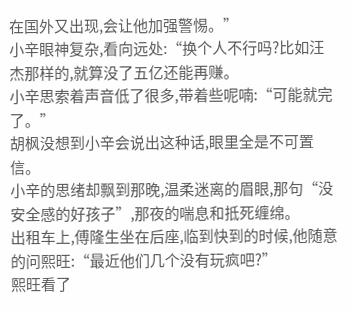在国外又出现,会让他加强警惕。”
小辛眼神复杂,看向远处:“换个人不行吗?比如汪杰那样的,就算没了五亿还能再赚。
小辛思索着声音低了很多,带着些呢喃:“可能就完了。”
胡枫没想到小辛会说出这种话,眼里全是不可置信。
小辛的思绪却飘到那晚,温柔迷离的眉眼,那句“没安全感的好孩子”,那夜的喘息和抵死缠绵。
出租车上,傅隆生坐在后座,临到快到的时候,他随意的问熙旺:“最近他们几个没有玩疯吧?”
熙旺看了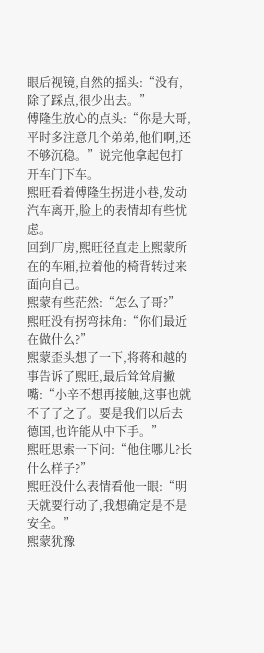眼后视镜,自然的摇头:“没有,除了踩点,很少出去。”
傅隆生放心的点头:“你是大哥,平时多注意几个弟弟,他们啊,还不够沉稳。”说完他拿起包打开车门下车。
熙旺看着傅隆生拐进小巷,发动汽车离开,脸上的表情却有些忧虑。
回到厂房,熙旺径直走上熙蒙所在的车厢,拉着他的椅背转过来面向自己。
熙蒙有些茫然:“怎么了哥?”
熙旺没有拐弯抹角:“你们最近在做什么?”
熙蒙歪头想了一下,将蒋和越的事告诉了熙旺,最后耸耸肩撇嘴:“小辛不想再接触,这事也就不了了之了。要是我们以后去德国,也许能从中下手。”
熙旺思索一下问:“他住哪儿?长什么样子?”
熙旺没什么表情看他一眼:“明天就要行动了,我想确定是不是安全。”
熙蒙犹豫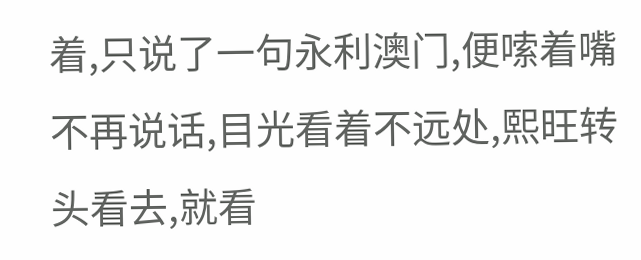着,只说了一句永利澳门,便嗦着嘴不再说话,目光看着不远处,熙旺转头看去,就看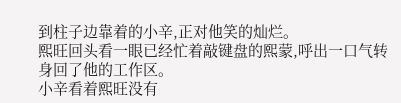到柱子边靠着的小辛,正对他笑的灿烂。
熙旺回头看一眼已经忙着敲键盘的熙蒙,呼出一口气转身回了他的工作区。
小辛看着熙旺没有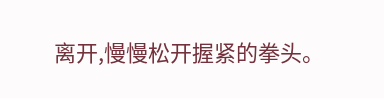离开,慢慢松开握紧的拳头。